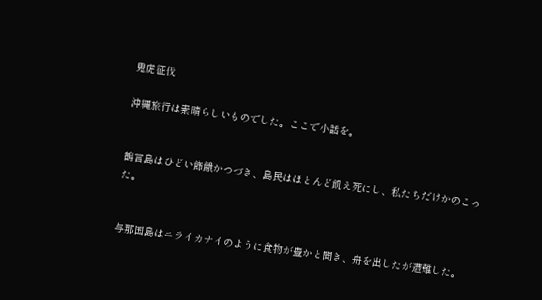鬼虎征伐

沖縄旅行は素晴らしいものでした。ここで小話を。


鶴言島はひどい飾餓かつづき、島民はほとんど飢え死にし、私たちだけかのこった。


与那国島はニライカナイのように食物が豊かと聞き、舟を出したが遭難した。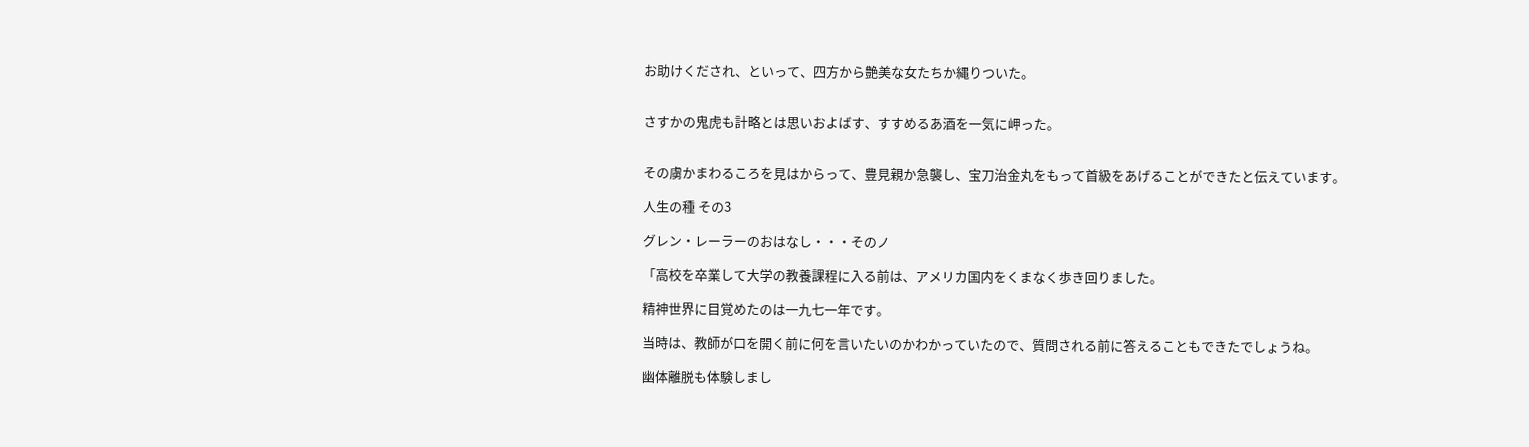お助けくだされ、といって、四方から艶美な女たちか縄りついた。


さすかの鬼虎も計略とは思いおよばす、すすめるあ酒を一気に岬った。


その虜かまわるころを見はからって、豊見親か急襲し、宝刀治金丸をもって首級をあげることができたと伝えています。

人生の種 その3

グレン・レーラーのおはなし・・・そのノ

「高校を卒業して大学の教養課程に入る前は、アメリカ国内をくまなく歩き回りました。

精神世界に目覚めたのは一九七一年です。

当時は、教師が口を開く前に何を言いたいのかわかっていたので、質問される前に答えることもできたでしょうね。

幽体離脱も体験しまし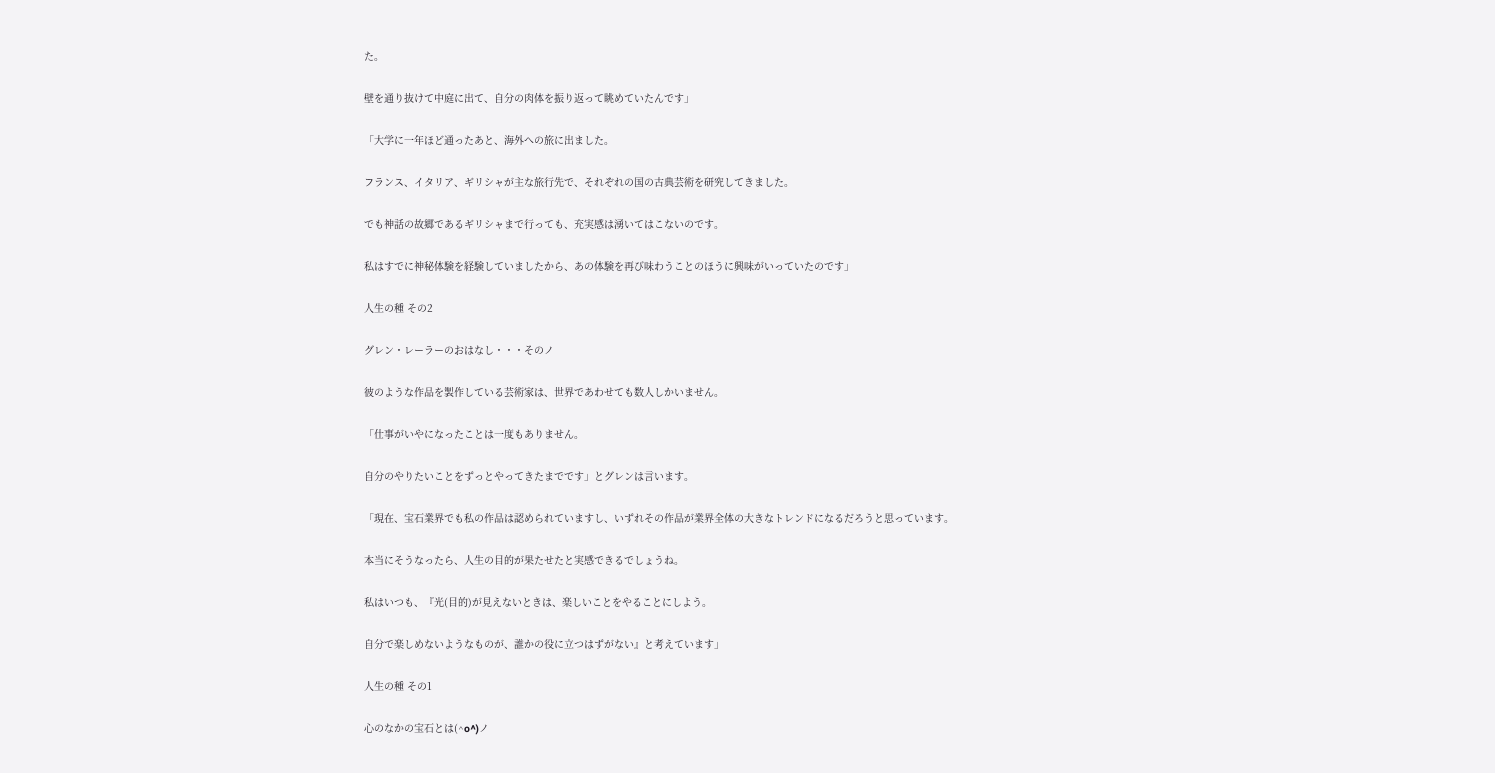た。

壁を通り抜けて中庭に出て、自分の肉体を振り返って眺めていたんです」

「大学に一年ほど通ったあと、海外への旅に出ました。

フランス、イタリア、ギリシャが主な旅行先で、それぞれの国の古典芸術を研究してきました。

でも神話の故郷であるギリシャまで行っても、充実感は湧いてはこないのです。

私はすでに神秘体験を経験していましたから、あの体験を再び味わうことのほうに興味がいっていたのです」

人生の種 その2

グレン・レーラーのおはなし・・・そのノ

彼のような作品を製作している芸術家は、世界であわせても数人しかいません。

「仕事がいやになったことは一度もありません。

自分のやりたいことをずっとやってきたまでです」とグレンは言います。

「現在、宝石業界でも私の作品は認められていますし、いずれその作品が業界全体の大きなトレンドになるだろうと思っています。

本当にそうなったら、人生の目的が果たせたと実感できるでしょうね。

私はいつも、『光(目的)が見えないときは、楽しいことをやることにしよう。

自分で楽しめないようなものが、誰かの役に立つはずがない』と考えています」

人生の種 その1

心のなかの宝石とは(^o^)ノ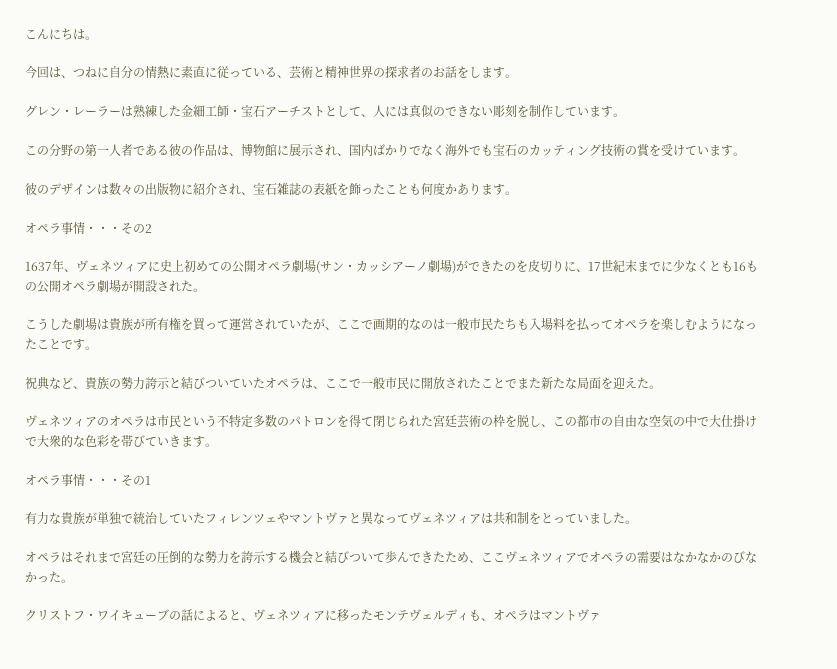こんにちは。

今回は、つねに自分の情熱に素直に従っている、芸術と精神世界の探求者のお話をします。

グレン・レーラーは熟練した金細工師・宝石アーチストとして、人には真似のできない彫刻を制作しています。

この分野の第一人者である彼の作品は、博物館に展示され、国内ばかりでなく海外でも宝石のカッティング技術の賞を受けています。

彼のデザインは数々の出版物に紹介され、宝石雑誌の表紙を飾ったことも何度かあります。

オペラ事情・・・その2

1637年、ヴェネツィアに史上初めての公開オペラ劇場(サン・カッシアーノ劇場)ができたのを皮切りに、17世紀末までに少なくとも16もの公開オペラ劇場が開設された。

こうした劇場は貴族が所有権を買って運営されていたが、ここで画期的なのは一般市民たちも入場料を払ってオペラを楽しむようになったことです。

祝典など、貴族の勢力誇示と結びついていたオペラは、ここで一般市民に開放されたことでまた新たな局面を迎えた。

ヴェネツィアのオペラは市民という不特定多数のパトロンを得て閉じられた宮廷芸術の枠を脱し、この都市の自由な空気の中で大仕掛けで大衆的な色彩を帯びていきます。

オペラ事情・・・その1

有力な貴族が単独で統治していたフィレンツェやマントヴァと異なってヴェネツィアは共和制をとっていました。

オペラはそれまで宮廷の圧倒的な勢力を誇示する機会と結びついて歩んできたため、ここヴェネツィアでオペラの需要はなかなかのびなかった。

クリストフ・ワイキューブの話によると、ヴェネツィアに移ったモンテヴェルディも、オペラはマントヴァ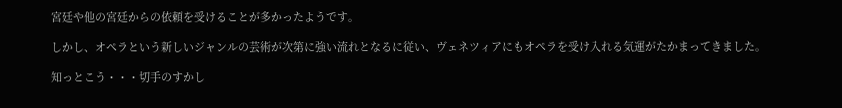宮廷や他の宮廷からの依頼を受けることが多かったようです。

しかし、オペラという新しいジャンルの芸術が次第に強い流れとなるに従い、ヴェネツィアにもオペラを受け入れる気運がたかまってきました。

知っとこう・・・切手のすかし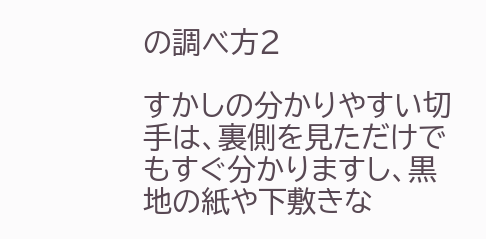の調べ方2

すかしの分かりやすい切手は、裏側を見ただけでもすぐ分かりますし、黒地の紙や下敷きな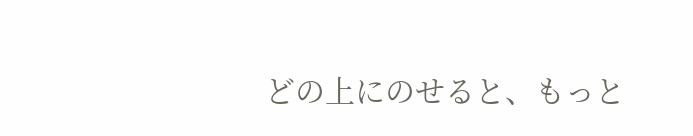どの上にのせると、もっと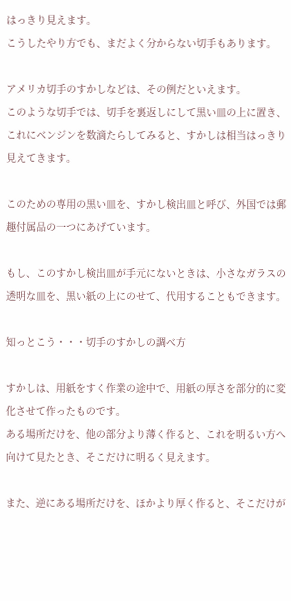はっきり見えます。
こうしたやり方でも、まだよく分からない切手もあります。

アメリカ切手のすかしなどは、その例だといえます。
このような切手では、切手を裏返しにして黒い皿の上に置き、これにベンジンを数滴たらしてみると、すかしは相当はっきり見えてきます。

このための専用の黒い皿を、すかし検出皿と呼び、外国では郵趣付属品の一つにあげています。

もし、このすかし検出皿が手元にないときは、小さなガラスの透明な皿を、黒い紙の上にのせて、代用することもできます。

知っとこう・・・切手のすかしの調べ方

すかしは、用紙をすく作業の途中で、用紙の厚さを部分的に変化させて作ったものです。
ある場所だけを、他の部分より薄く作ると、これを明るい方へ向けて見たとき、そこだけに明るく見えます。

また、逆にある場所だけを、ほかより厚く作ると、そこだけが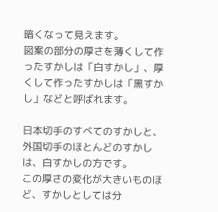暗くなって見えます。
図案の部分の厚さを薄くして作ったすかしは「白すかし」、厚くして作ったすかしは「黒すかし」などと呼ばれます。

日本切手のすべてのすかしと、外国切手のほとんどのすかしは、白すかしの方です。
この厚さの変化が大きいものほど、すかしとしては分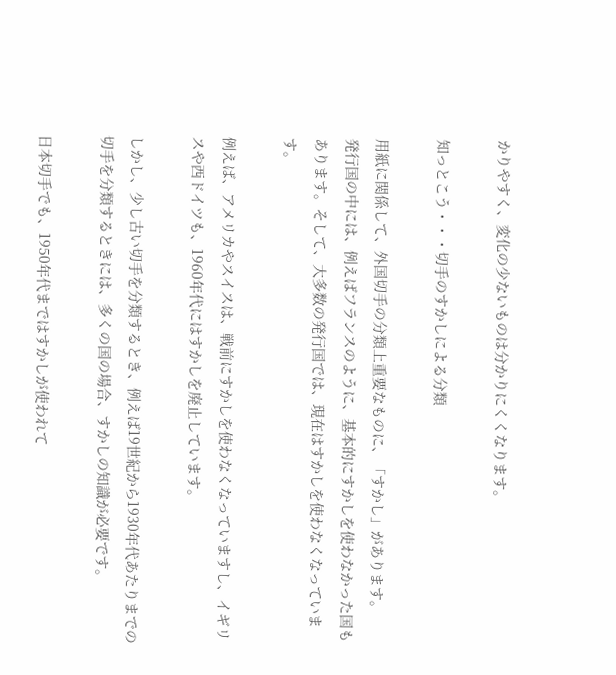かりやすく、変化の少ないものは分かりにくくなります。

知っとこう・・・切手のすかしによる分類

用紙に関係して、外国切手の分類上重要なものに、「すかし」があります。
発行国の中には、例えばフランスのように、基本的にすかしを使わなかった国もあります。そして、大多数の発行国では、現在はすかしを使わなくなっています。

例えば、アメリカやスイスは、戦前にすかしを使わなくなっていますし、イギリスや西ドイツも、1960年代にはすかしを廃止しています。

しかし、少し古い切手を分類するとき、例えば19世紀から1930年代あたりまでの切手を分類するときには、多くの国の場合、すかしの知識が必要です。

日本切手でも、1950年代まではすかしが使われて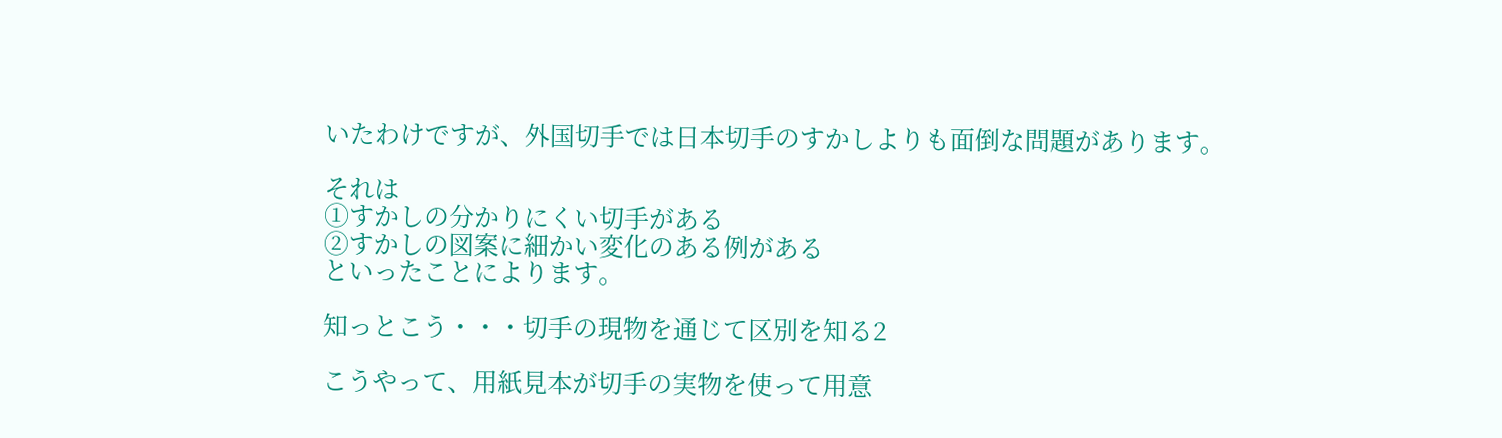いたわけですが、外国切手では日本切手のすかしよりも面倒な問題があります。

それは
①すかしの分かりにくい切手がある
②すかしの図案に細かい変化のある例がある
といったことによります。

知っとこう・・・切手の現物を通じて区別を知る2

こうやって、用紙見本が切手の実物を使って用意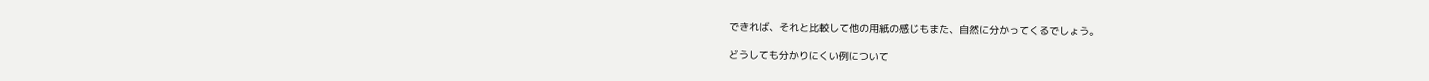できれば、それと比較して他の用紙の感じもまた、自然に分かってくるでしょう。

どうしても分かりにくい例について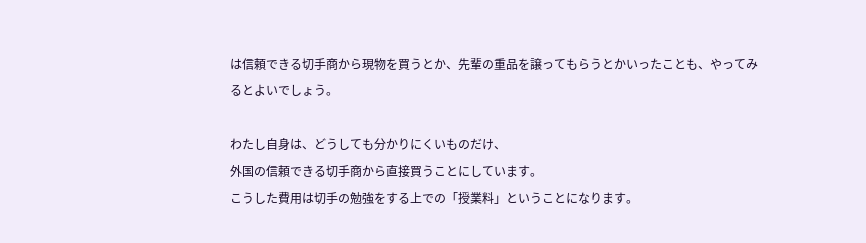は信頼できる切手商から現物を買うとか、先輩の重品を譲ってもらうとかいったことも、やってみるとよいでしょう。

わたし自身は、どうしても分かりにくいものだけ、
外国の信頼できる切手商から直接買うことにしています。
こうした費用は切手の勉強をする上での「授業料」ということになります。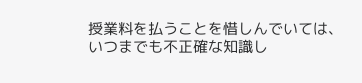授業料を払うことを惜しんでいては、いつまでも不正確な知識し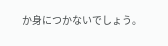か身につかないでしょう。